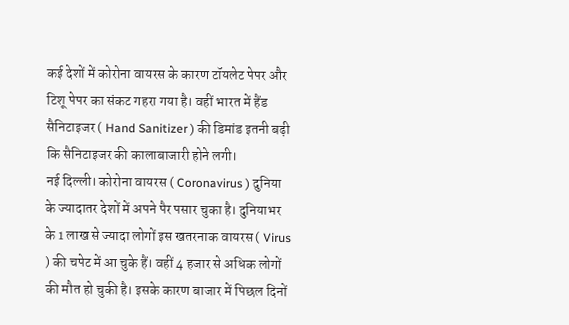कई देशों में कोरोना वायरस के कारण टॉयलेट पेपर और टिशू पेपर का संकट गहरा गया है। वहीं भारत में हैंड सैनिटाइजर ( Hand Sanitizer ) की डिमांड इतनी बढ़ी कि सैनिटाइजर की कालाबाजारी होने लगी।
नई दिल्ली। कोरोना वायरस ( Coronavirus ) दुनिया के ज्यादातर देशों में अपने पैर पसार चुका है। दुनियाभर के 1 लाख से ज्यादा लोगों इस खतरनाक वायरस ( Virus ) की चपेट में आ चुके हैं। वहीं 4 हजार से अधिक लोगों की मौत हो चुकी है। इसके कारण बाजार में पिछल दिनों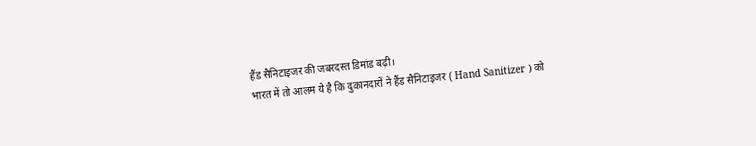हैंड सैनिटाइजर की जबरदस्त डिमांड बढ़ी।
भारत में तो आलम ये है कि दुकानदारों ने हैंड सैनिटाइजर ( Hand Sanitizer ) को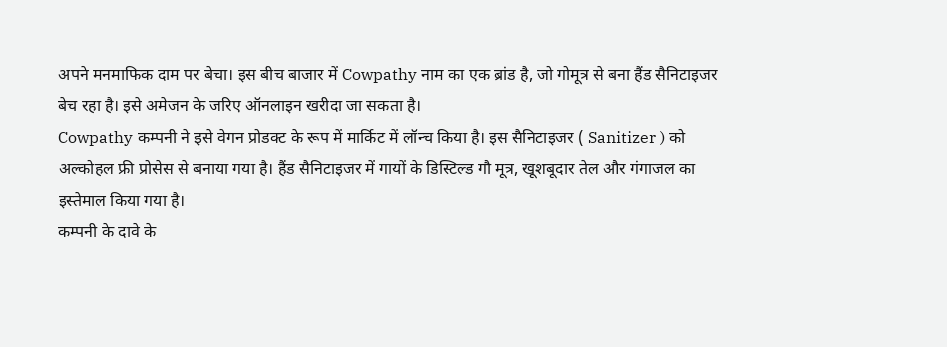अपने मनमाफिक दाम पर बेचा। इस बीच बाजार में Cowpathy नाम का एक ब्रांड है, जो गोमूत्र से बना हैंड सैनिटाइजर बेच रहा है। इसे अमेजन के जरिए ऑनलाइन खरीदा जा सकता है।
Cowpathy कम्पनी ने इसे वेगन प्रोडक्ट के रूप में मार्किट में लॉन्च किया है। इस सैनिटाइजर ( Sanitizer ) को अल्कोहल फ्री प्रोसेस से बनाया गया है। हैंड सैनिटाइजर में गायों के डिस्टिल्ड गौ मूत्र, खूशबूदार तेल और गंगाजल का इस्तेमाल किया गया है।
कम्पनी के दावे के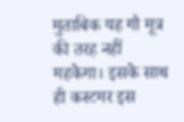मुताबिक यह गौ मूत्र की तरह नहीं महकेगा। इसके साथ ही कस्टमर इस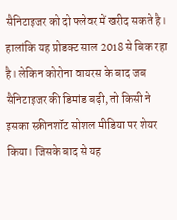सैनिटाइजर को दो फ्लेवर में खरीद सकते है। हालांकि यह प्रोडक्ट साल 2018 से बिक रहा है। लेकिन कोरोना वायरस के बाद जब सैनिटाइजर की डिमांड बढ़ी, तो किसी ने इसका स्क्रीनशॉट सोशल मीडिया पर शेयर किया। जिसके बाद से यह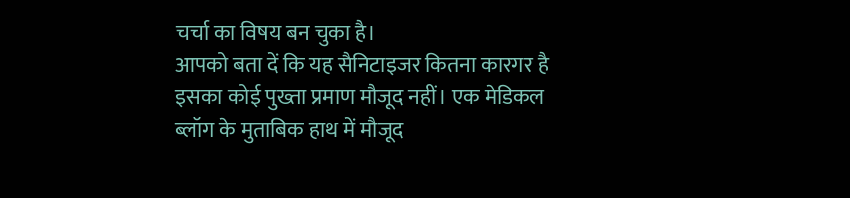चर्चा का विषय बन चुका है।
आपको बता दें कि यह सैनिटाइजर कितना कारगर है इसका कोई पुख्ता प्रमाण मौजूद नहीं। एक मेडिकल ब्लॉग के मुताबिक हाथ में मौजूद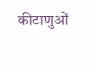कीटाणुओं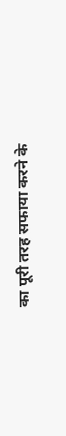का पूरी तरह सफाया करने के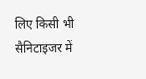लिए किसी भी सैनिटाइजर में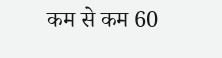कम से कम 60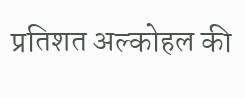प्रतिशत अल्कोहल की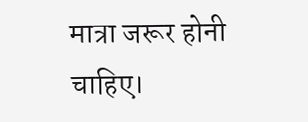मात्रा जरूर होनी चाहिए।